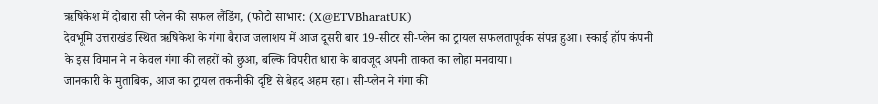ऋषिकेश में दोबारा सी प्लेन की सफल लैंडिंग, (फोटो साभार: (X@ETVBharatUK)
देवभूमि उत्तराखंड स्थित ऋषिकेश के गंगा बैराज जलाशय में आज दूसरी बार 19-सीटर सी-प्लेन का ट्रायल सफलतापूर्वक संपन्न हुआ। स्काई हॉप कंपनी के इस विमान ने न केवल गंगा की लहरों को छुआ, बल्कि विपरीत धारा के बावजूद अपनी ताकत का लोहा मनवाया।
जानकारी के मुताबिक, आज का ट्रायल तकनीकी दृष्टि से बेहद अहम रहा। सी-प्लेन ने गंगा की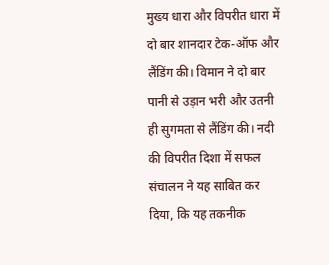मुख्य धारा और विपरीत धारा में दो बार शानदार टेक-ऑफ और लैंडिंग की। विमान ने दो बार पानी से उड़ान भरी और उतनी ही सुगमता से लैंडिंग की। नदी की विपरीत दिशा में सफल संचालन ने यह साबित कर दिया, कि यह तकनीक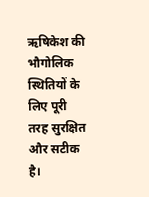ऋषिकेश की भौगोलिक स्थितियों के लिए पूरी तरह सुरक्षित और सटीक है।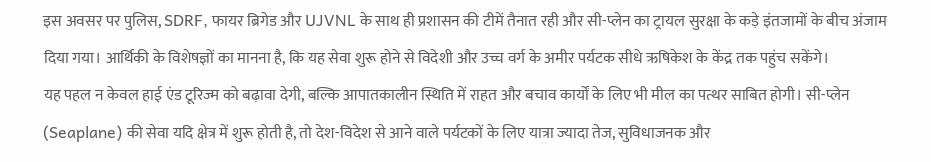इस अवसर पर पुलिस, SDRF, फायर ब्रिगेड और UJVNL के साथ ही प्रशासन की टीमें तैनात रही और सी-प्लेन का ट्रायल सुरक्षा के कड़े इंतजामों के बीच अंजाम दिया गया। आर्थिकी के विशेषज्ञों का मानना है, कि यह सेवा शुरू होने से विदेशी और उच्च वर्ग के अमीर पर्यटक सीधे ऋषिकेश के केंद्र तक पहुंच सकेंगे।
यह पहल न केवल हाई एंड टूरिज्म को बढ़ावा देगी, बल्कि आपातकालीन स्थिति में राहत और बचाव कार्यों के लिए भी मील का पत्थर साबित होगी। सी-प्लेन (Seaplane) की सेवा यदि क्षेत्र में शुरू होती है, तो देश-विदेश से आने वाले पर्यटकों के लिए यात्रा ज्यादा तेज, सुविधाजनक और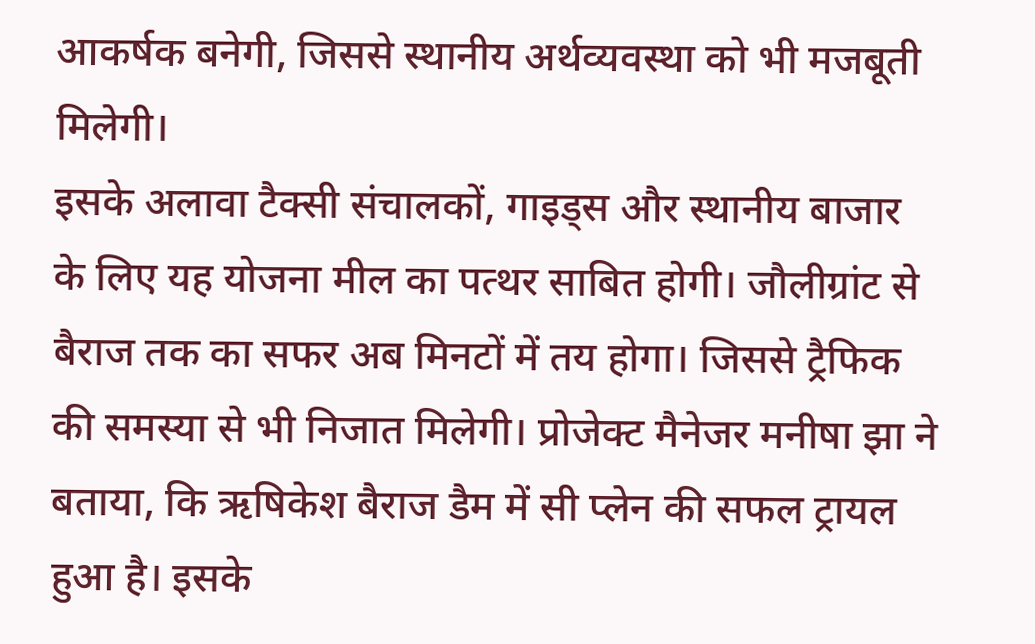आकर्षक बनेगी, जिससे स्थानीय अर्थव्यवस्था को भी मजबूती मिलेगी।
इसके अलावा टैक्सी संचालकों, गाइड्स और स्थानीय बाजार के लिए यह योजना मील का पत्थर साबित होगी। जौलीग्रांट से बैराज तक का सफर अब मिनटों में तय होगा। जिससे ट्रैफिक की समस्या से भी निजात मिलेगी। प्रोजेक्ट मैनेजर मनीषा झा ने बताया, कि ऋषिकेश बैराज डैम में सी प्लेन की सफल ट्रायल हुआ है। इसके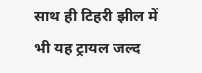साथ ही टिहरी झील में भी यह ट्रायल जल्द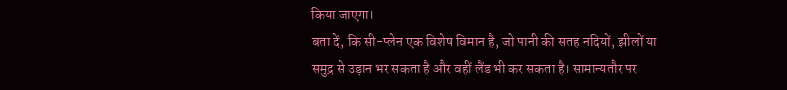किया जाएगा।
बता दें, कि सी-प्लेन एक विशेष विमान है, जो पानी की सतह नदियों, झीलों या समुद्र से उड़ान भर सकता है और वहीं लैंड भी कर सकता है। सामान्यतौर पर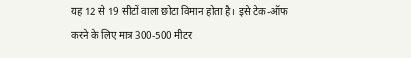यह 12 से 19 सीटों वाला छोटा विमान होता है। इसे टेक-ऑफ करने के लिए मात्र 300-500 मीटर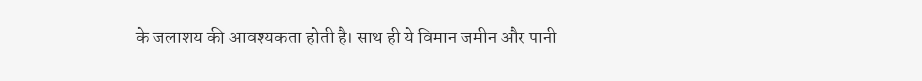के जलाशय की आवश्यकता होती है। साथ ही ये विमान जमीन और पानी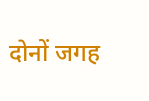दोनों जगह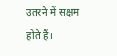उतरने में सक्षम होते हैं।